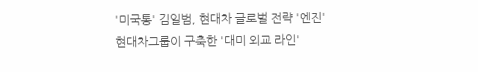'미국통' 김일범, 현대차 글로벌 전략 '엔진'
현대차그룹이 구축한 '대미 외교 라인'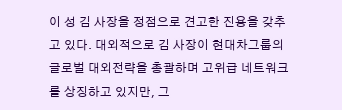이 성 김 사장을 정점으로 견고한 진용을 갖추고 있다. 대외적으로 김 사장이 현대차그룹의 글로벌 대외전략을 총괄하며 고위급 네트워크를 상징하고 있지만, 그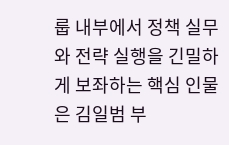룹 내부에서 정책 실무와 전략 실행을 긴밀하게 보좌하는 핵심 인물은 김일범 부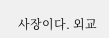사장이다. 외교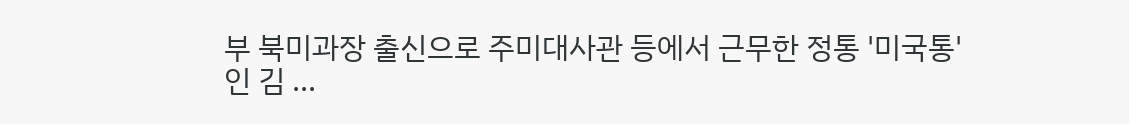부 북미과장 출신으로 주미대사관 등에서 근무한 정통 '미국통'인 김 ...